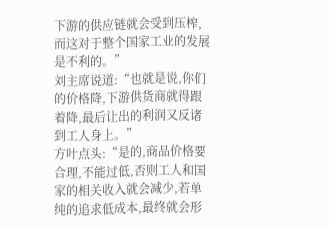下游的供应链就会受到压榨,而这对于整个国家工业的发展是不利的。”
刘主席说道:“也就是说,你们的价格降,下游供货商就得跟着降,最后让出的利润又反诸到工人身上。”
方叶点头:“是的,商品价格要合理,不能过低,否则工人和国家的相关收入就会减少,若单纯的追求低成本,最终就会形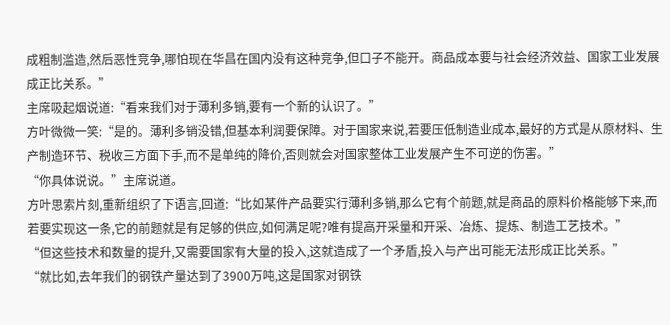成粗制滥造,然后恶性竞争,哪怕现在华昌在国内没有这种竞争,但口子不能开。商品成本要与社会经济效益、国家工业发展成正比关系。”
主席吸起烟说道:“看来我们对于薄利多销,要有一个新的认识了。”
方叶微微一笑:“是的。薄利多销没错,但基本利润要保障。对于国家来说,若要压低制造业成本,最好的方式是从原材料、生产制造环节、税收三方面下手,而不是单纯的降价,否则就会对国家整体工业发展产生不可逆的伤害。”
“你具体说说。”主席说道。
方叶思索片刻,重新组织了下语言,回道:“比如某件产品要实行薄利多销,那么它有个前题,就是商品的原料价格能够下来,而若要实现这一条,它的前题就是有足够的供应,如何满足呢?唯有提高开采量和开采、冶炼、提炼、制造工艺技术。”
“但这些技术和数量的提升,又需要国家有大量的投入,这就造成了一个矛盾,投入与产出可能无法形成正比关系。”
“就比如,去年我们的钢铁产量达到了3900万吨,这是国家对钢铁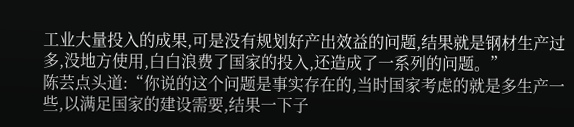工业大量投入的成果,可是没有规划好产出效益的问题,结果就是钢材生产过多,没地方使用,白白浪费了国家的投入,还造成了一系列的问题。”
陈芸点头道:“你说的这个问题是事实存在的,当时国家考虑的就是多生产一些,以满足国家的建设需要,结果一下子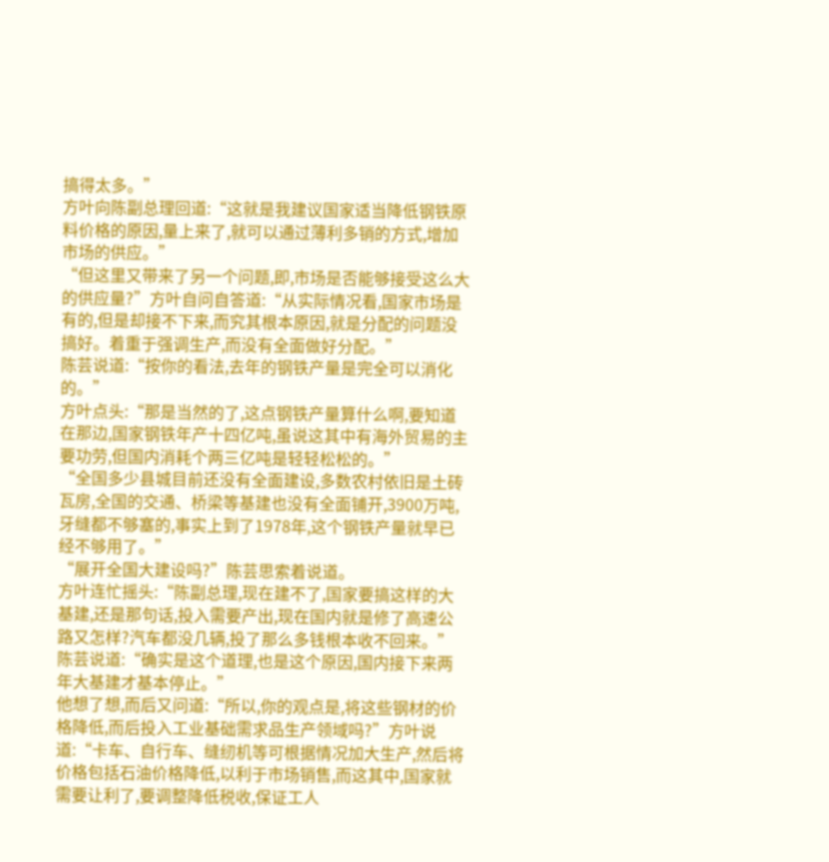搞得太多。”
方叶向陈副总理回道:“这就是我建议国家适当降低钢铁原料价格的原因,量上来了,就可以通过薄利多销的方式,增加市场的供应。”
“但这里又带来了另一个问题,即,市场是否能够接受这么大的供应量?”方叶自问自答道:“从实际情况看,国家市场是有的,但是却接不下来,而究其根本原因,就是分配的问题没搞好。着重于强调生产,而没有全面做好分配。”
陈芸说道:“按你的看法,去年的钢铁产量是完全可以消化的。”
方叶点头:“那是当然的了,这点钢铁产量算什么啊,要知道在那边,国家钢铁年产十四亿吨,虽说这其中有海外贸易的主要功劳,但国内消耗个两三亿吨是轻轻松松的。”
“全国多少县城目前还没有全面建设,多数农村依旧是土砖瓦房,全国的交通、桥梁等基建也没有全面铺开,3900万吨,牙缝都不够塞的,事实上到了1978年,这个钢铁产量就早已经不够用了。”
“展开全国大建设吗?”陈芸思索着说道。
方叶连忙摇头:“陈副总理,现在建不了,国家要搞这样的大基建,还是那句话,投入需要产出,现在国内就是修了高速公路又怎样?汽车都没几辆,投了那么多钱根本收不回来。”
陈芸说道:“确实是这个道理,也是这个原因,国内接下来两年大基建才基本停止。”
他想了想,而后又问道:“所以,你的观点是,将这些钢材的价格降低,而后投入工业基础需求品生产领域吗?”方叶说道:“卡车、自行车、缝纫机等可根据情况加大生产,然后将价格包括石油价格降低,以利于市场销售,而这其中,国家就需要让利了,要调整降低税收,保证工人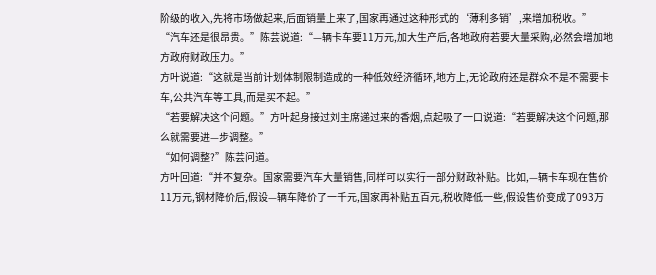阶级的收入,先将市场做起来,后面销量上来了,国家再通过这种形式的‘薄利多销’,来增加税收。”
“汽车还是很昂贵。”陈芸说道:“—辆卡车要11万元,加大生产后,各地政府若要大量采购,必然会增加地方政府财政压力。”
方叶说道:“这就是当前计划体制限制造成的一种低效经济循环,地方上,无论政府还是群众不是不需要卡车,公共汽车等工具,而是买不起。”
“若要解决这个问题。”方叶起身接过刘主席递过来的香烟,点起吸了一口说道:“若要解决这个问题,那么就需要进—步调整。”
“如何调整?”陈芸问道。
方叶回道:“并不复杂。国家需要汽车大量销售,同样可以实行一部分财政补贴。比如,—辆卡车现在售价11万元,钢材降价后,假设—辆车降价了一千元,国家再补贴五百元,税收降低一些,假设售价变成了093万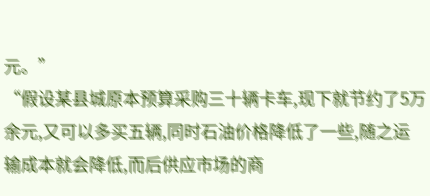元。”
“假设某县城原本预算采购三十辆卡车,现下就节约了5万余元,又可以多买五辆,同时石油价格降低了一些,随之运输成本就会降低,而后供应市场的商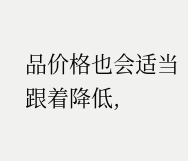品价格也会适当跟着降低,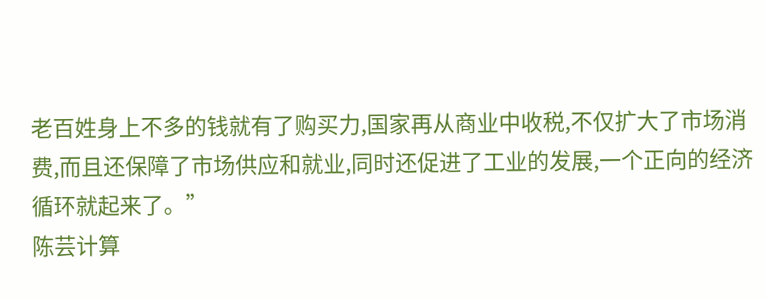老百姓身上不多的钱就有了购买力,国家再从商业中收税,不仅扩大了市场消费,而且还保障了市场供应和就业,同时还促进了工业的发展,一个正向的经济循环就起来了。”
陈芸计算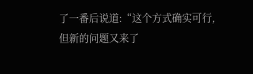了一番后说道:“这个方式确实可行,但新的问题又来了